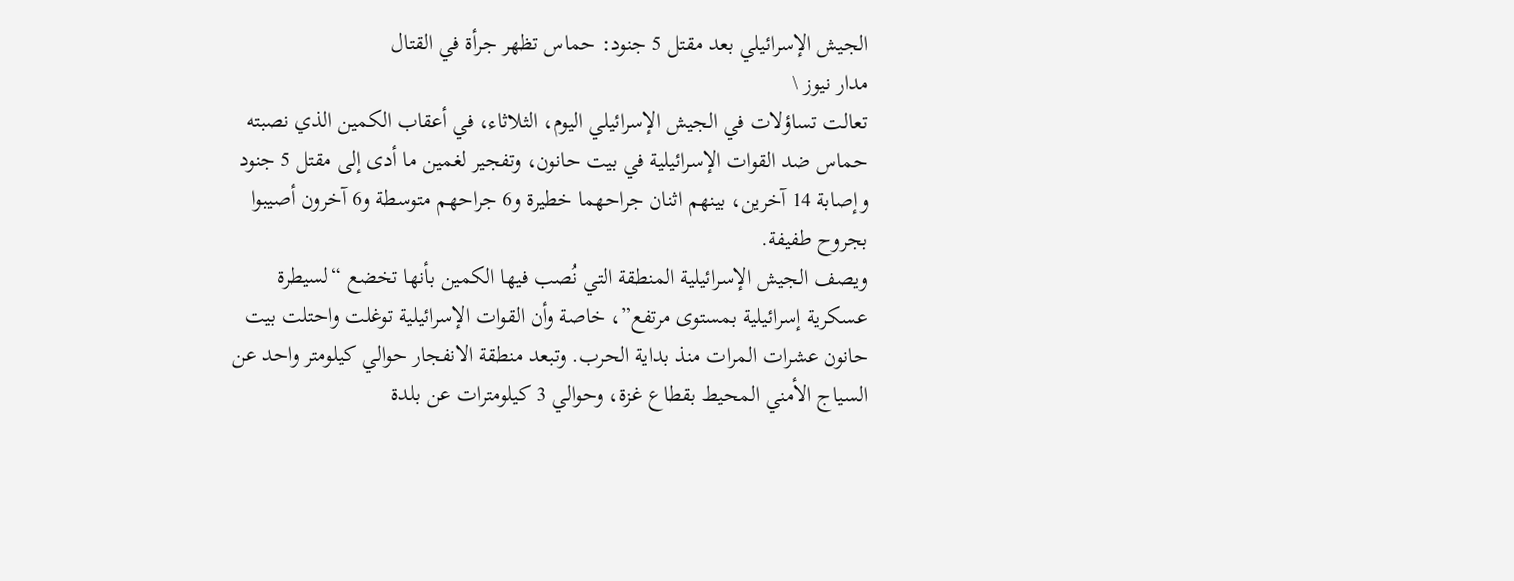الجيش الإسرائيلي بعد مقتل 5 جنود: حماس تظهر جرأة في القتال
مدار نيوز \
تعالت تساؤلات في الجيش الإسرائيلي اليوم، الثلاثاء، في أعقاب الكمين الذي نصبته حماس ضد القوات الإسرائيلية في بيت حانون، وتفجير لغمين ما أدى إلى مقتل 5 جنود وإصابة 14 آخرين، بينهم اثنان جراحهما خطيرة و6 جراحهم متوسطة و6 آخرون أصيبوا بجروح طفيفة.
ويصف الجيش الإسرائيلية المنطقة التي نُصب فيها الكمين بأنها تخضع “لسيطرة عسكرية إسرائيلية بمستوى مرتفع”، خاصة وأن القوات الإسرائيلية توغلت واحتلت بيت حانون عشرات المرات منذ بداية الحرب. وتبعد منطقة الانفجار حوالي كيلومتر واحد عن السياج الأمني المحيط بقطاع غزة، وحوالي 3 كيلومترات عن بلدة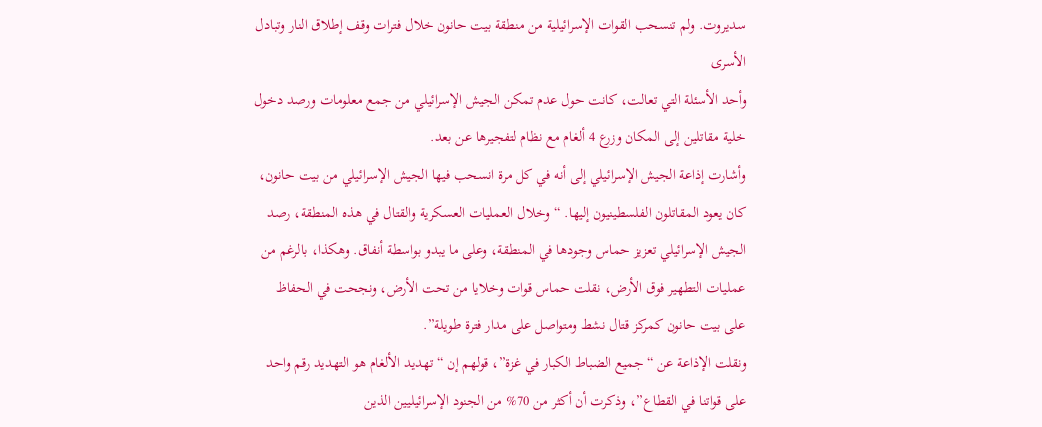سديروت. ولم تنسحب القوات الإسرائيلية من منطقة بيت حانون خلال فترات وقف إطلاق النار وتبادل الأسرى
وأحد الأسئلة التي تعالت، كانت حول عدم تمكن الجيش الإسرائيلي من جمع معلومات ورصد دخول خلية مقاتلين إلى المكان وزرع 4 ألغام مع نظام لتفجيرها عن بعد.
وأشارت إذاعة الجيش الإسرائيلي إلى أنه في كل مرة انسحب فيها الجيش الإسرائيلي من بيت حانون، كان يعود المقاتلون الفلسطينيون إليها. “وخلال العمليات العسكرية والقتال في هذه المنطقة، رصد الجيش الإسرائيلي تعزيز حماس وجودها في المنطقة، وعلى ما يبدو بواسطة أنفاق. وهكذا، بالرغم من عمليات التطهير فوق الأرض، نقلت حماس قوات وخلايا من تحت الأرض، ونجحت في الحفاظ على بيت حانون كمركز قتال نشط ومتواصل على مدار فترة طويلة”.
ونقلت الإذاعة عن “جميع الضباط الكبار في غزة”، قولهم إن “تهديد الألغام هو التهديد رقم واحد على قواتنا في القطاع”، وذكرت أن أكثر من 70% من الجنود الإسرائيليين الذين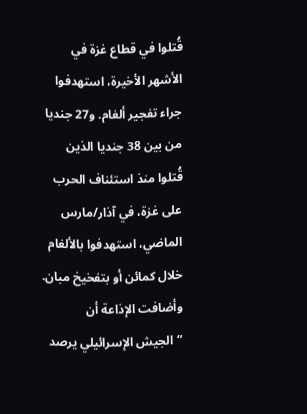قُتلوا في قطاع غزة في الأشهر الأخيرة، استهدفوا جراء تفجير ألغام. و27 جنديا من بين 38 جنديا الذين قُتلوا منذ استئناف الحرب على غزة، في آذار/مارس الماضي، استهدفوا بالألغام خلال كمائن أو بتفخيخ مبان.
وأضافت الإذاعة أن “الجيش الإسرائيلي يرصد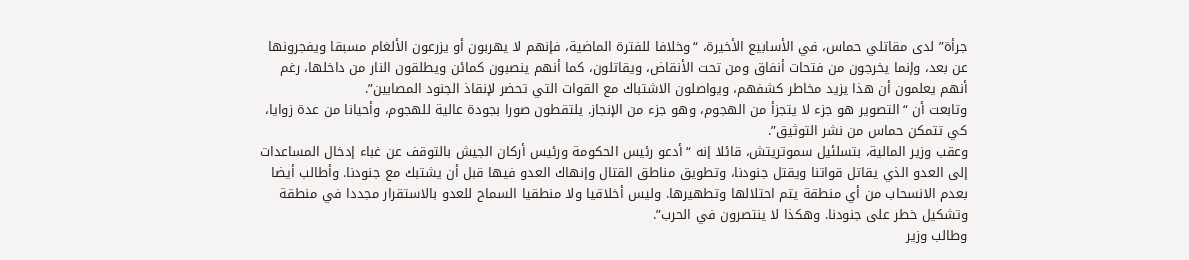جرأة” لدى مقاتلي حماس، في الأسابيع الأخيرة، “وخلافا للفترة الماضية، فإنهم لا يهربون أو يزرعون الألغام مسبقا ويفجرونها عن بعد، وإنما يخرجون من فتحات أنفاق ومن تحت الأنقاض، ويقاتلون، كما أنهم ينصبون كمائن ويطلقون النار من داخلها، رغم أنهم يعلمون أن هذا يزيد مخاطر كشفهم، ويواصلون الاشتباك مع القوات التي تحضر لإنقاذ الجنود المصابين”.
وتابعت أن “التصوير هو جزء لا يتجزأ من الهجوم، وهو جزء من الإنجاز. يلتقطون صورا بجودة عالية للهجوم، وأحيانا من عدة زوايا، كي تتمكن حماس من نشر التوثيق”.
وعقب وزير المالية، بتسلئيل سموتريتش، قائلا إنه “أدعو رئيس الحكومة ورئيس أركان الجيش بالتوقف عن غباء إدخال المساعدات إلى العدو الذي يقاتل قواتنا ويقتل جنودنا، وتطويق مناطق القتال وإنهاك العدو فيها قبل أن يشتبك مع جنودنا. وأطالب أيضا بعدم الانسحاب من أي منطقة يتم احتلالها وتطهيرها. وليس أخلاقيا ولا منطقيا السماح للعدو بالاستقرار مجددا في منطقة وتشكيل خطر على جنودنا. وهكذا لا ينتصرون في الحرب”.
وطالب وزير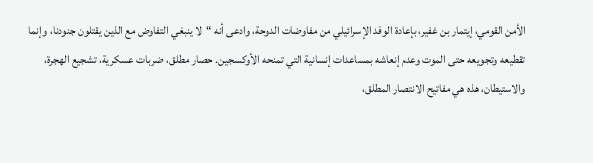الأمن القومي، إيتمار بن غفير، بإعادة الوفد الإسرائيلي من مفاوضات الدوحة، وادعى أنه “لا ينبغي التفاوض مع الذين يقتلون جنودنا، وإنما تقطيعه وتجويعه حتى الموت وعدم إنعاشه بمساعدات إنسانية التي تمنحه الأوكسجين. حصار مطلق، ضربات عسكرية، تشجيع الهجرة، والاستيطان، هذه هي مفاتيح الانتصار المطلق،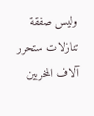وليس صفقة تنازلات ستحرر آلاف المخربين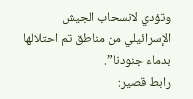وتؤدي لانسحاب الجيش الإسرائيلي من مناطق تم احتلالها بدماء جنودنا”.
رابط قصير: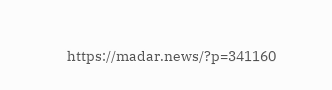https://madar.news/?p=341160